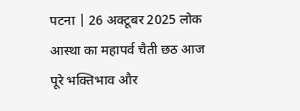पटना | 26 अक्टूबर 2025 लोक आस्था का महापर्व चैती छठ आज पूरे भक्तिभाव और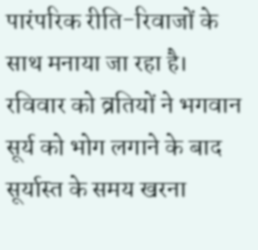पारंपरिक रीति-रिवाजों के साथ मनाया जा रहा है। रविवार को व्रतियों ने भगवान सूर्य को भोग लगाने के बाद सूर्यास्त के समय खरना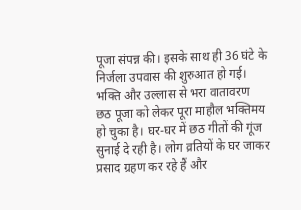पूजा संपन्न की। इसके साथ ही 36 घंटे के निर्जला उपवास की शुरुआत हो गई।
भक्ति और उल्लास से भरा वातावरण
छठ पूजा को लेकर पूरा माहौल भक्तिमय हो चुका है। घर-घर में छठ गीतों की गूंज सुनाई दे रही है। लोग व्रतियों के घर जाकर प्रसाद ग्रहण कर रहे हैं और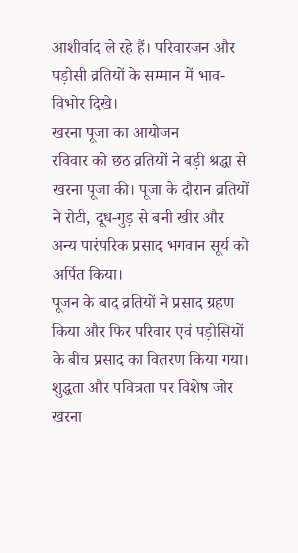आशीर्वाद ले रहे हैं। परिवारजन और पड़ोसी व्रतियों के सम्मान में भाव-विभोर दिखे।
खरना पूजा का आयोजन
रविवार को छठ व्रतियों ने बड़ी श्रद्धा से खरना पूजा की। पूजा के दौरान व्रतियों ने रोटी, दूध-गुड़ से बनी खीर और अन्य पारंपरिक प्रसाद भगवान सूर्य को अर्पित किया।
पूजन के बाद व्रतियों ने प्रसाद ग्रहण किया और फिर परिवार एवं पड़ोसियों के बीच प्रसाद का वितरण किया गया।
शुद्धता और पवित्रता पर विशेष जोर
खरना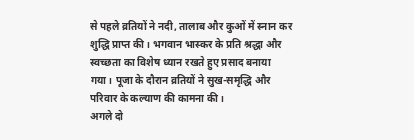से पहले व्रतियों ने नदी, तालाब और कुओं में स्नान कर शुद्धि प्राप्त की। भगवान भास्कर के प्रति श्रद्धा और स्वच्छता का विशेष ध्यान रखते हुए प्रसाद बनाया गया। पूजा के दौरान व्रतियों ने सुख-समृद्धि और परिवार के कल्याण की कामना की।
अगले दो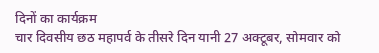दिनों का कार्यक्रम
चार दिवसीय छठ महापर्व के तीसरे दिन यानी 27 अक्टूबर, सोमवार को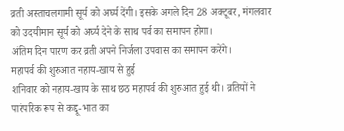व्रती अस्ताचलगामी सूर्य को अर्घ्य देंगी। इसके अगले दिन 28 अक्टूबर, मंगलवार को उदयीमान सूर्य को अर्घ्य देने के साथ पर्व का समापन होगा।
अंतिम दिन पारण कर व्रती अपने निर्जला उपवास का समापन करेंगे।
महापर्व की शुरुआत नहाय-खाय से हुई
शनिवार को नहाय-खाय के साथ छठ महापर्व की शुरुआत हुई थी। व्रतियों ने पारंपरिक रूप से कद्दू-भात का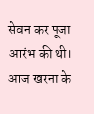सेवन कर पूजा आरंभ की थी। आज खरना के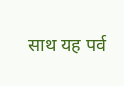साथ यह पर्व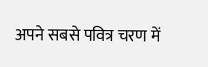अपने सबसे पवित्र चरण में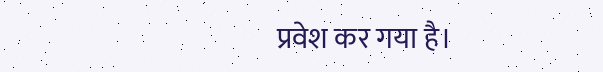प्रवेश कर गया है।